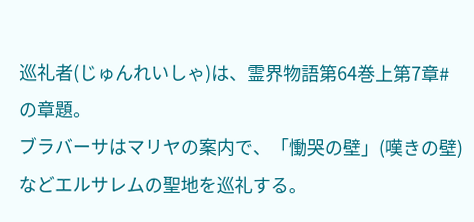巡礼者(じゅんれいしゃ)は、霊界物語第64巻上第7章#の章題。
ブラバーサはマリヤの案内で、「慟哭の壁」(嘆きの壁)などエルサレムの聖地を巡礼する。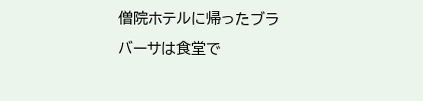僧院ホテルに帰ったブラバーサは食堂で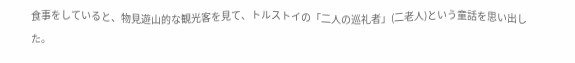食事をしていると、物見遊山的な観光客を見て、トルストイの「二人の巡礼者」(二老人)という童話を思い出した。